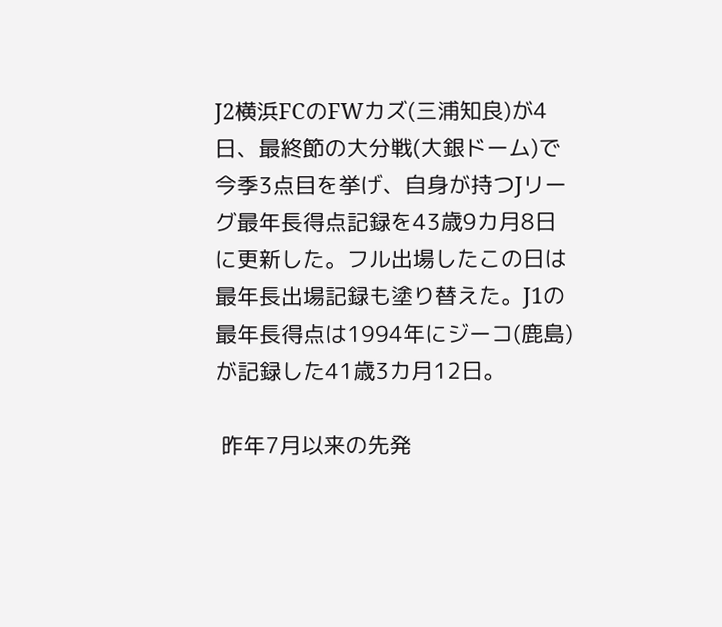J2横浜FCのFWカズ(三浦知良)が4日、最終節の大分戦(大銀ドーム)で今季3点目を挙げ、自身が持つJリーグ最年長得点記録を43歳9カ月8日に更新した。フル出場したこの日は最年長出場記録も塗り替えた。J1の最年長得点は1994年にジーコ(鹿島)が記録した41歳3カ月12日。

 昨年7月以来の先発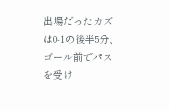出場だったカズは0-1の後半5分、ゴール前でパスを受け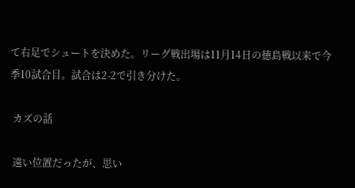て右足でシュートを決めた。リーグ戦出場は11月14日の徳島戦以来で今季10試合目。試合は2-2で引き分けた。

 カズの話

 遠い位置だったが、思い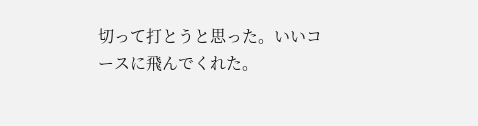切って打とうと思った。いいコースに飛んでくれた。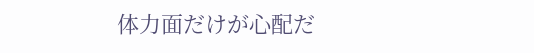体力面だけが心配だ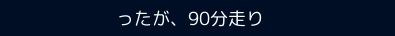ったが、90分走り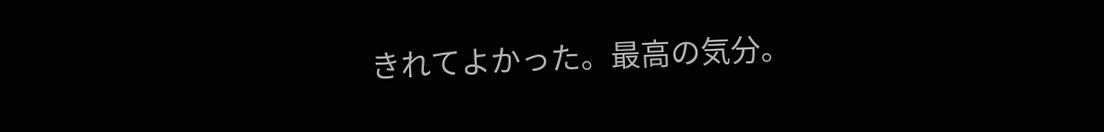きれてよかった。最高の気分。